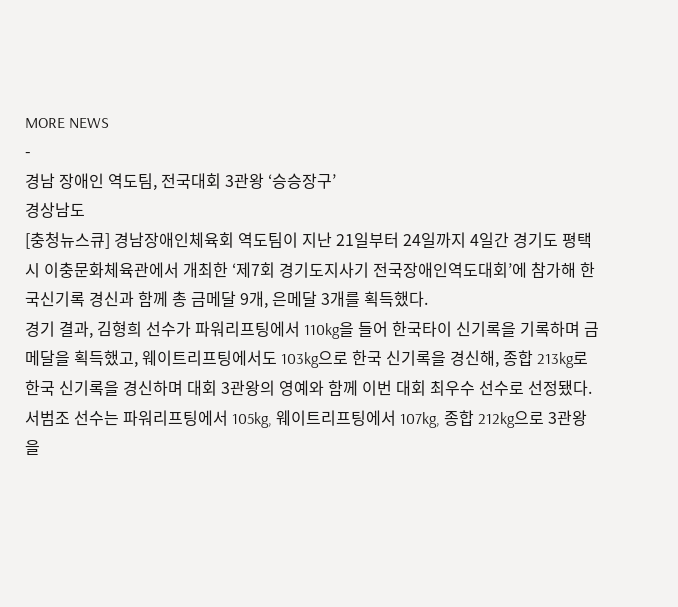MORE NEWS
-
경남 장애인 역도팀, 전국대회 3관왕 ‘승승장구’
경상남도
[충청뉴스큐] 경남장애인체육회 역도팀이 지난 21일부터 24일까지 4일간 경기도 평택시 이충문화체육관에서 개최한 ‘제7회 경기도지사기 전국장애인역도대회’에 참가해 한국신기록 경신과 함께 총 금메달 9개, 은메달 3개를 획득했다.
경기 결과, 김형희 선수가 파워리프팅에서 110kg을 들어 한국타이 신기록을 기록하며 금메달을 획득했고, 웨이트리프팅에서도 103kg으로 한국 신기록을 경신해, 종합 213kg로 한국 신기록을 경신하며 대회 3관왕의 영예와 함께 이번 대회 최우수 선수로 선정됐다.
서범조 선수는 파워리프팅에서 105kg, 웨이트리프팅에서 107kg, 종합 212kg으로 3관왕을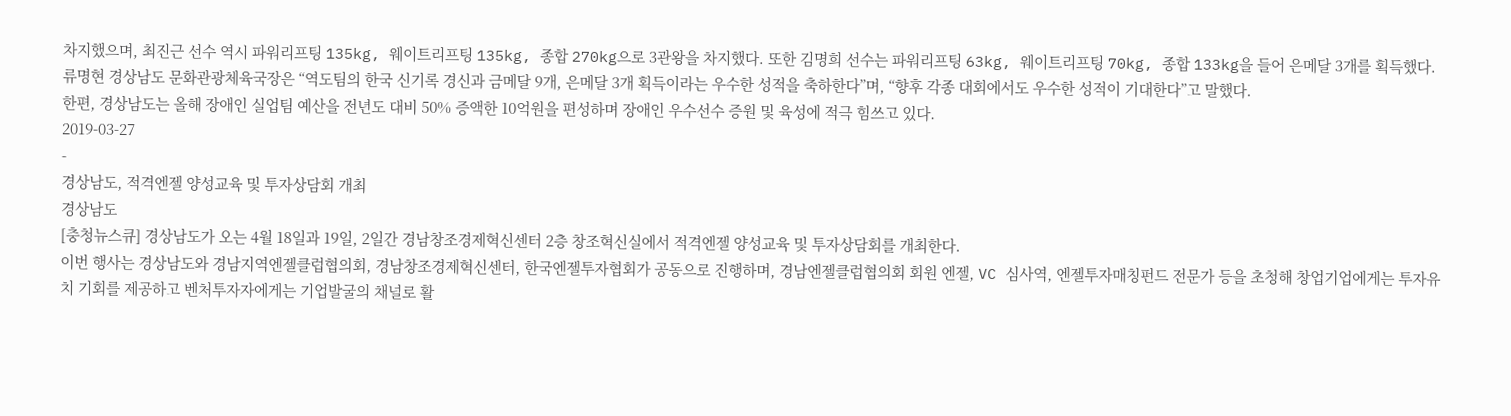차지했으며, 최진근 선수 역시 파워리프팅 135kg, 웨이트리프팅 135kg, 종합 270kg으로 3관왕을 차지했다. 또한 김명희 선수는 파워리프팅 63kg, 웨이트리프팅 70kg, 종합 133kg을 들어 은메달 3개를 획득했다.
류명현 경상남도 문화관광체육국장은 “역도팀의 한국 신기록 경신과 금메달 9개, 은메달 3개 획득이라는 우수한 성적을 축하한다”며, “향후 각종 대회에서도 우수한 성적이 기대한다”고 말했다.
한편, 경상남도는 올해 장애인 실업팀 예산을 전년도 대비 50% 증액한 10억원을 편성하며 장애인 우수선수 증원 및 육성에 적극 힘쓰고 있다.
2019-03-27
-
경상남도, 적격엔젤 양성교육 및 투자상담회 개최
경상남도
[충청뉴스큐] 경상남도가 오는 4월 18일과 19일, 2일간 경남창조경제혁신센터 2층 창조혁신실에서 적격엔젤 양성교육 및 투자상담회를 개최한다.
이번 행사는 경상남도와 경남지역엔젤클럽협의회, 경남창조경제혁신센터, 한국엔젤투자협회가 공동으로 진행하며, 경남엔젤클럽협의회 회원 엔젤, VC 심사역, 엔젤투자매칭펀드 전문가 등을 초청해 창업기업에게는 투자유치 기회를 제공하고 벤처투자자에게는 기업발굴의 채널로 활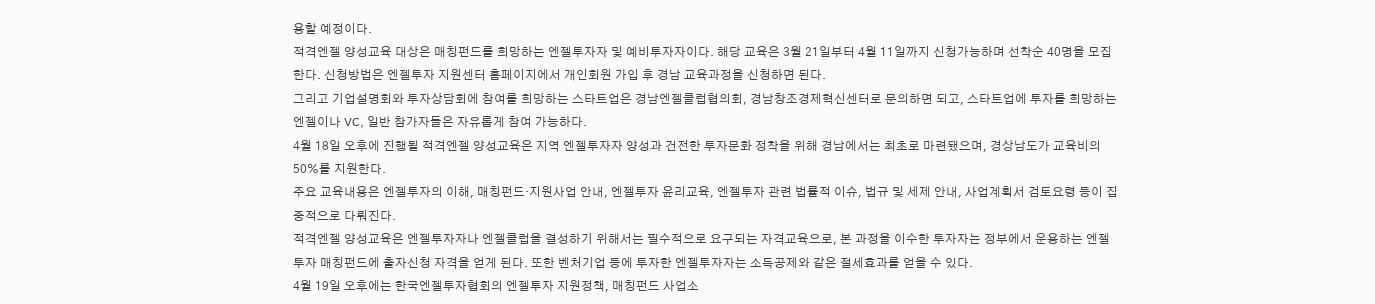용할 예정이다.
적격엔젤 양성교육 대상은 매칭펀드를 희망하는 엔젤투자자 및 예비투자자이다. 해당 교육은 3월 21일부터 4월 11일까지 신청가능하며 선착순 40명을 모집한다. 신청방법은 엔젤투자 지원센터 홈페이지에서 개인회원 가입 후 경남 교육과정을 신청하면 된다.
그리고 기업설명회와 투자상담회에 참여를 희망하는 스타트업은 경남엔젤클럽협의회, 경남창조경제혁신센터로 문의하면 되고, 스타트업에 투자를 희망하는 엔젤이나 VC, 일반 참가자들은 자유롭게 참여 가능하다.
4월 18일 오후에 진행될 적격엔젤 양성교육은 지역 엔젤투자자 양성과 건전한 투자문화 정착을 위해 경남에서는 최초로 마련됐으며, 경상남도가 교육비의 50%를 지원한다.
주요 교육내용은 엔젤투자의 이해, 매칭펀드·지원사업 안내, 엔젤투자 윤리교육, 엔젤투자 관련 법률적 이슈, 법규 및 세제 안내, 사업계획서 검토요령 등이 집중적으로 다뤄진다.
적격엔젤 양성교육은 엔젤투자자나 엔젤클럽을 결성하기 위해서는 필수적으로 요구되는 자격교육으로, 본 과정을 이수한 투자자는 정부에서 운용하는 엔젤투자 매칭펀드에 출자신청 자격을 얻게 된다. 또한 벤처기업 등에 투자한 엔젤투자자는 소득공제와 같은 절세효과를 얻을 수 있다.
4월 19일 오후에는 한국엔젤투자협회의 엔젤투자 지원정책, 매칭펀드 사업소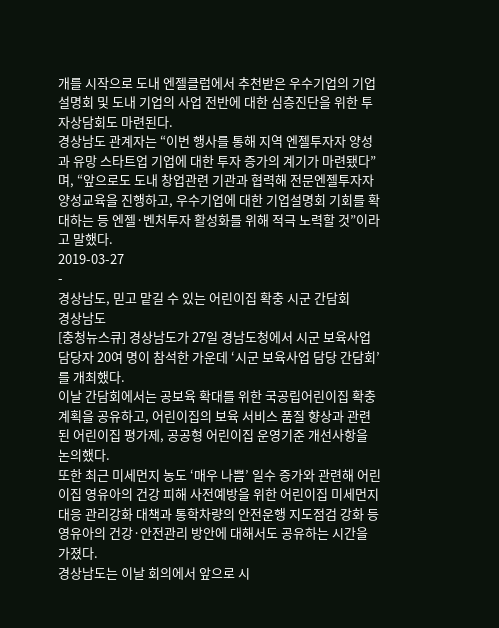개를 시작으로 도내 엔젤클럽에서 추천받은 우수기업의 기업설명회 및 도내 기업의 사업 전반에 대한 심층진단을 위한 투자상담회도 마련된다.
경상남도 관계자는 “이번 행사를 통해 지역 엔젤투자자 양성과 유망 스타트업 기업에 대한 투자 증가의 계기가 마련됐다”며, “앞으로도 도내 창업관련 기관과 협력해 전문엔젤투자자 양성교육을 진행하고, 우수기업에 대한 기업설명회 기회를 확대하는 등 엔젤·벤처투자 활성화를 위해 적극 노력할 것”이라고 말했다.
2019-03-27
-
경상남도, 믿고 맡길 수 있는 어린이집 확충 시군 간담회
경상남도
[충청뉴스큐] 경상남도가 27일 경남도청에서 시군 보육사업 담당자 20여 명이 참석한 가운데 ‘시군 보육사업 담당 간담회’를 개최했다.
이날 간담회에서는 공보육 확대를 위한 국공립어린이집 확충 계획을 공유하고, 어린이집의 보육 서비스 품질 향상과 관련된 어린이집 평가제, 공공형 어린이집 운영기준 개선사항을 논의했다.
또한 최근 미세먼지 농도 ‘매우 나쁨’ 일수 증가와 관련해 어린이집 영유아의 건강 피해 사전예방을 위한 어린이집 미세먼지 대응 관리강화 대책과 통학차량의 안전운행 지도점검 강화 등 영유아의 건강·안전관리 방안에 대해서도 공유하는 시간을 가졌다.
경상남도는 이날 회의에서 앞으로 시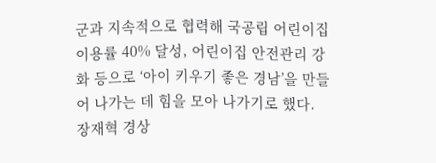군과 지속적으로 협력해 국공립 어린이집 이용률 40% 달성, 어린이집 안전관리 강화 등으로 ‘아이 키우기 좋은 경남’을 만들어 나가는 데 힘을 모아 나가기로 했다.
장재혁 경상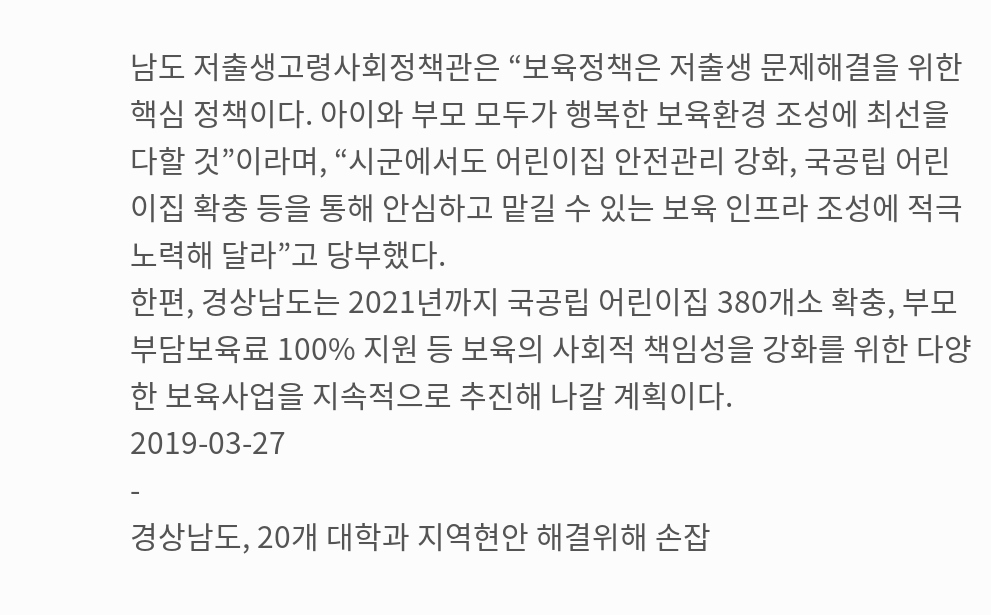남도 저출생고령사회정책관은 “보육정책은 저출생 문제해결을 위한 핵심 정책이다. 아이와 부모 모두가 행복한 보육환경 조성에 최선을 다할 것”이라며, “시군에서도 어린이집 안전관리 강화, 국공립 어린이집 확충 등을 통해 안심하고 맡길 수 있는 보육 인프라 조성에 적극 노력해 달라”고 당부했다.
한편, 경상남도는 2021년까지 국공립 어린이집 380개소 확충, 부모부담보육료 100% 지원 등 보육의 사회적 책임성을 강화를 위한 다양한 보육사업을 지속적으로 추진해 나갈 계획이다.
2019-03-27
-
경상남도, 20개 대학과 지역현안 해결위해 손잡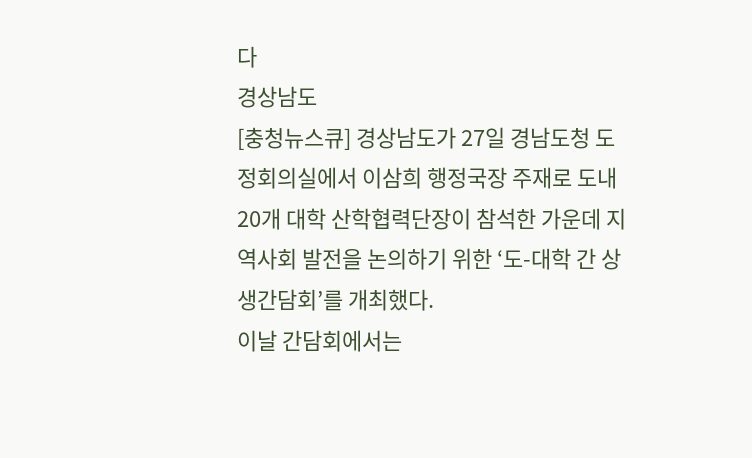다
경상남도
[충청뉴스큐] 경상남도가 27일 경남도청 도정회의실에서 이삼희 행정국장 주재로 도내 20개 대학 산학협력단장이 참석한 가운데 지역사회 발전을 논의하기 위한 ‘도-대학 간 상생간담회’를 개최했다.
이날 간담회에서는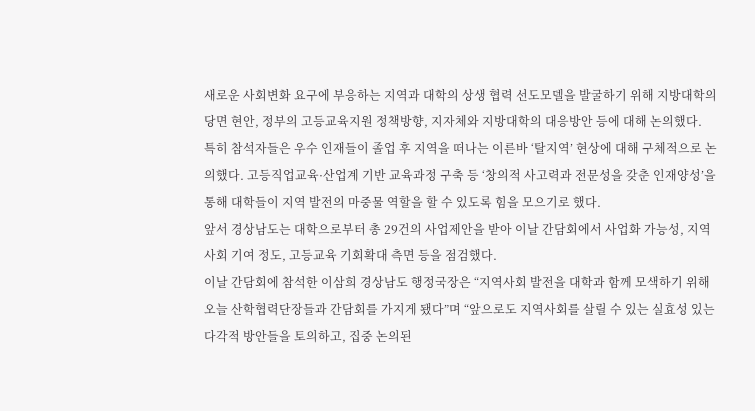새로운 사회변화 요구에 부응하는 지역과 대학의 상생 협력 선도모델을 발굴하기 위해 지방대학의 당면 현안, 정부의 고등교육지원 정책방향, 지자체와 지방대학의 대응방안 등에 대해 논의했다.
특히 참석자들은 우수 인재들이 졸업 후 지역을 떠나는 이른바 ‘탈지역’ 현상에 대해 구체적으로 논의했다. 고등직업교육·산업계 기반 교육과정 구축 등 ‘창의적 사고력과 전문성을 갖춘 인재양성’을 통해 대학들이 지역 발전의 마중물 역할을 할 수 있도록 힘을 모으기로 했다.
앞서 경상남도는 대학으로부터 총 29건의 사업제안을 받아 이날 간담회에서 사업화 가능성, 지역사회 기여 정도, 고등교육 기회확대 측면 등을 점검했다.
이날 간담회에 참석한 이삼희 경상남도 행정국장은 “지역사회 발전을 대학과 함께 모색하기 위해 오늘 산학협력단장들과 간담회를 가지게 됐다”며 “앞으로도 지역사회를 살릴 수 있는 실효성 있는 다각적 방안들을 토의하고, 집중 논의된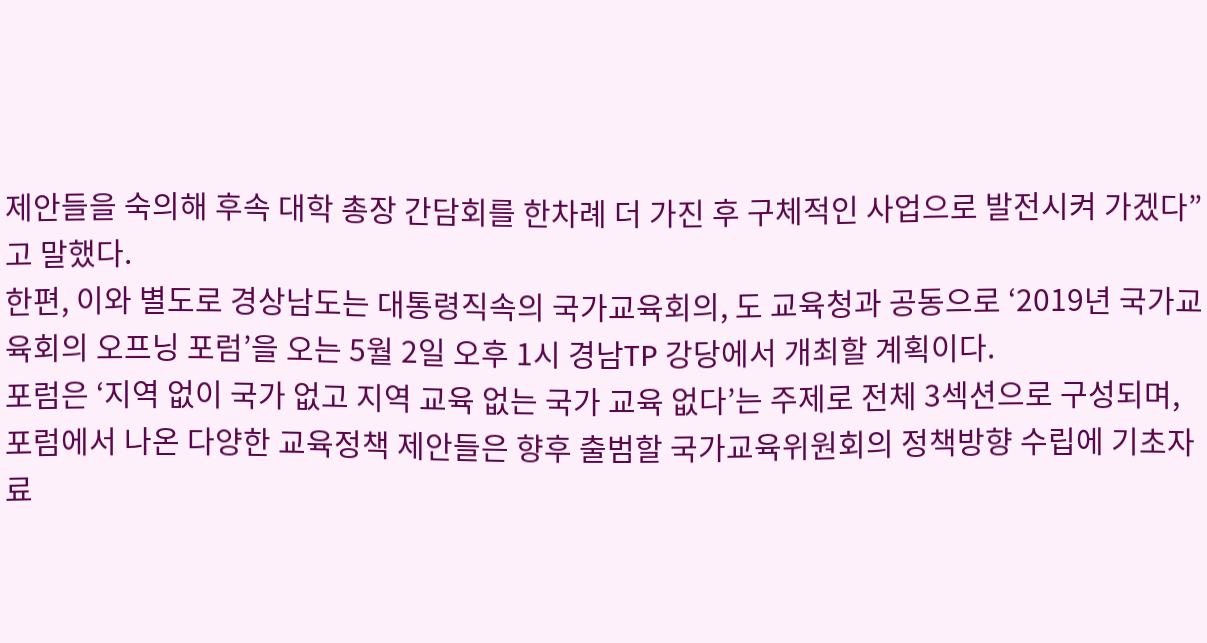제안들을 숙의해 후속 대학 총장 간담회를 한차례 더 가진 후 구체적인 사업으로 발전시켜 가겠다”고 말했다.
한편, 이와 별도로 경상남도는 대통령직속의 국가교육회의, 도 교육청과 공동으로 ‘2019년 국가교육회의 오프닝 포럼’을 오는 5월 2일 오후 1시 경남TP 강당에서 개최할 계획이다.
포럼은 ‘지역 없이 국가 없고 지역 교육 없는 국가 교육 없다’는 주제로 전체 3섹션으로 구성되며, 포럼에서 나온 다양한 교육정책 제안들은 향후 출범할 국가교육위원회의 정책방향 수립에 기초자료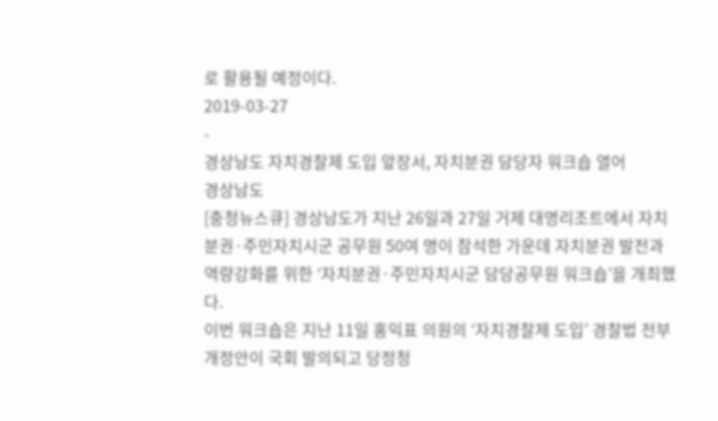로 활용될 예정이다.
2019-03-27
-
경상남도 자치경찰제 도입 앞장서, 자치분권 담당자 워크숍 열어
경상남도
[충청뉴스큐] 경상남도가 지난 26일과 27일 거제 대명리조트에서 자치분권·주민자치시군 공무원 50여 명이 참석한 가운데 자치분권 발전과 역량강화를 위한 ‘자치분권·주민자치시군 담당공무원 워크숍’을 개최했다.
이번 워크숍은 지난 11일 홍익표 의원의 ‘자치경찰제 도입’ 경찰법 전부개정안이 국회 발의되고 당정청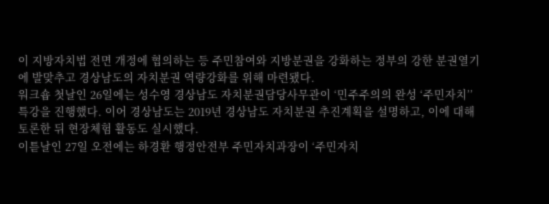이 지방자치법 전면 개정에 협의하는 등 주민참여와 지방분권을 강화하는 정부의 강한 분권열기에 발맞추고 경상남도의 자치분권 역량강화를 위해 마련됐다.
워크숍 첫날인 26일에는 성수영 경상남도 자치분권담당사무관이 ‘민주주의의 완성 ‘주민자치’’ 특강을 진행했다. 이어 경상남도는 2019년 경상남도 자치분권 추진계획을 설명하고, 이에 대해 토론한 뒤 현장체험 활동도 실시했다.
이튿날인 27일 오전에는 하경환 행정안전부 주민자치과장이 ‘주민자치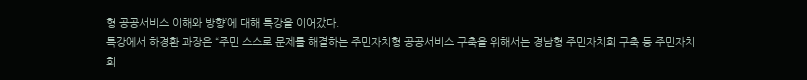형 공공서비스 이해와 방향’에 대해 특강을 이어갔다.
특강에서 하경환 과장은 “주민 스스로 문제를 해결하는 주민자치형 공공서비스 구축을 위해서는 경남형 주민자치회 구축 등 주민자치회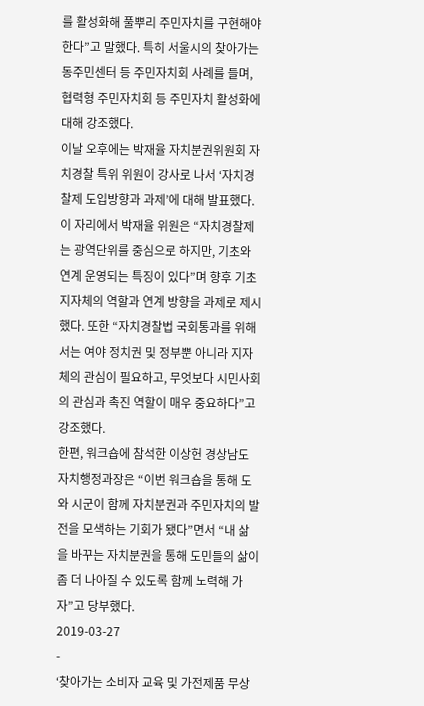를 활성화해 풀뿌리 주민자치를 구현해야 한다”고 말했다. 특히 서울시의 찾아가는 동주민센터 등 주민자치회 사례를 들며, 협력형 주민자치회 등 주민자치 활성화에 대해 강조했다.
이날 오후에는 박재율 자치분권위원회 자치경찰 특위 위원이 강사로 나서 ‘자치경찰제 도입방향과 과제’에 대해 발표했다.
이 자리에서 박재율 위원은 “자치경찰제는 광역단위를 중심으로 하지만, 기초와 연계 운영되는 특징이 있다”며 향후 기초지자체의 역할과 연계 방향을 과제로 제시했다. 또한 “자치경찰법 국회통과를 위해서는 여야 정치권 및 정부뿐 아니라 지자체의 관심이 필요하고, 무엇보다 시민사회의 관심과 촉진 역할이 매우 중요하다”고 강조했다.
한편, 워크숍에 참석한 이상헌 경상남도 자치행정과장은 “이번 워크숍을 통해 도와 시군이 함께 자치분권과 주민자치의 발전을 모색하는 기회가 됐다”면서 “내 삶을 바꾸는 자치분권을 통해 도민들의 삶이 좀 더 나아질 수 있도록 함께 노력해 가자”고 당부했다.
2019-03-27
-
‘찾아가는 소비자 교육 및 가전제품 무상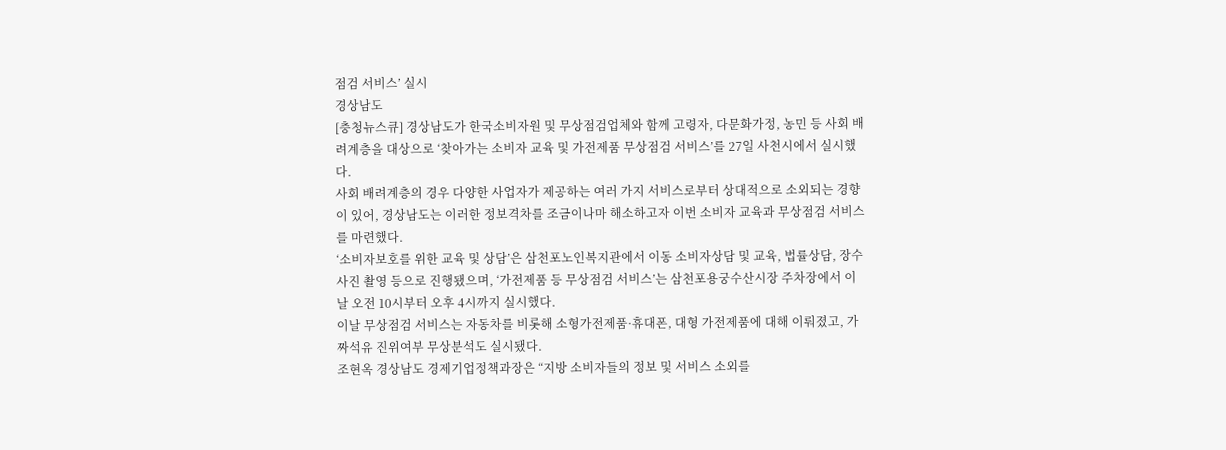점검 서비스’ 실시
경상남도
[충청뉴스큐] 경상남도가 한국소비자원 및 무상점검업체와 함께 고령자, 다문화가정, 농민 등 사회 배려계층을 대상으로 ‘찾아가는 소비자 교육 및 가전제품 무상점검 서비스’를 27일 사천시에서 실시했다.
사회 배려계층의 경우 다양한 사업자가 제공하는 여러 가지 서비스로부터 상대적으로 소외되는 경향이 있어, 경상남도는 이러한 정보격차를 조금이나마 해소하고자 이번 소비자 교육과 무상점검 서비스를 마련했다.
‘소비자보호를 위한 교육 및 상담’은 삼천포노인복지관에서 이동 소비자상담 및 교육, 법률상담, 장수사진 촬영 등으로 진행됐으며, ‘가전제품 등 무상점검 서비스’는 삼천포용궁수산시장 주차장에서 이날 오전 10시부터 오후 4시까지 실시했다.
이날 무상점검 서비스는 자동차를 비롯해 소형가전제품·휴대폰, 대형 가전제품에 대해 이뤄졌고, 가짜석유 진위여부 무상분석도 실시됐다.
조현옥 경상남도 경제기업정책과장은 “지방 소비자들의 정보 및 서비스 소외를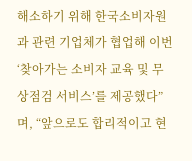해소하기 위해 한국소비자원과 관련 기업체가 협업해 이번 ‘찾아가는 소비자 교육 및 무상점검 서비스’를 제공했다”며, “앞으로도 합리적이고 현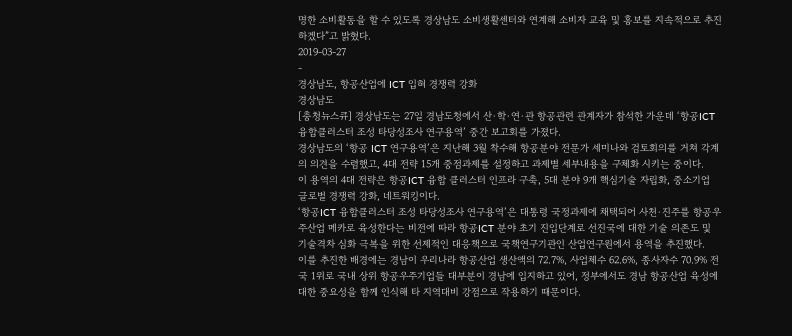명한 소비활동을 할 수 있도록 경상남도 소비생활센터와 연계해 소비자 교육 및 홍보를 지속적으로 추진하겠다”고 밝혔다.
2019-03-27
-
경상남도, 항공산업에 ICT 입혀 경쟁력 강화
경상남도
[충청뉴스큐] 경상남도는 27일 경남도청에서 산·학·연·관 항공관련 관계자가 참석한 가운데 ‘항공ICT 융합클러스터 조성 타당성조사 연구용역’ 중간 보고회를 가졌다.
경상남도의 ‘항공 ICT 연구용역’은 지난해 3월 착수해 항공분야 전문가 세미나와 검토회의를 거쳐 각계의 의견을 수렴했고, 4대 전략 15개 중점과제를 설정하고 과제별 세부내용을 구체화 시키는 중이다.
이 용역의 4대 전략은 항공ICT 융합 클러스터 인프라 구축, 5대 분야 9개 핵심기술 자립화, 중소기업 글로벌 경쟁력 강화, 네트워킹이다.
‘항공ICT 융합클러스터 조성 타당성조사 연구용역’은 대통령 국정과제에 채택되어 사천·진주를 항공우주산업 메카로 육성한다는 비전에 따라 항공ICT 분야 초기 진입단계로 선진국에 대한 기술 의존도 및 기술격차 심화 극복을 위한 선제적인 대응책으로 국책연구기관인 산업연구원에서 용역을 추진했다.
이를 추진한 배경에는 경남이 우리나라 항공산업 생산액의 72.7%, 사업체수 62.6%, 종사자수 70.9% 전국 1위로 국내 상위 항공우주기업들 대부분이 경남에 입지하고 있어, 정부에서도 경남 항공산업 육성에 대한 중요성을 함께 인식해 타 지역대비 강점으로 작용하기 때문이다.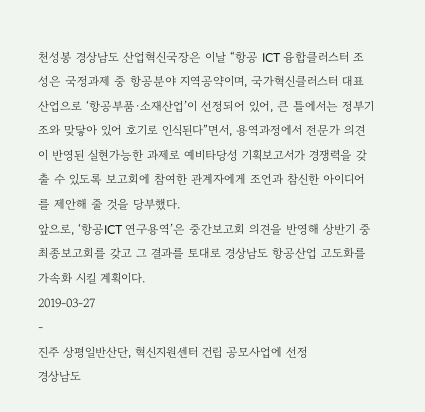천성봉 경상남도 산업혁신국장은 이날 “항공 ICT 융합클러스터 조성은 국정과제 중 항공분야 지역공약이며, 국가혁신클러스터 대표산업으로 ‘항공부품·소재산업’이 선정되어 있어, 큰 틀에서는 정부기조와 맞닿아 있어 호기로 인식된다”면서, 용역과정에서 전문가 의견이 반영된 실현가능한 과제로 예비타당성 기획보고서가 경쟁력을 갖출 수 있도록 보고회에 참여한 관계자에게 조언과 참신한 아이디어를 제안해 줄 것을 당부했다.
앞으로, ‘항공ICT 연구용역’은 중간보고회 의견을 반영해 상반기 중 최종보고회를 갖고 그 결과를 토대로 경상남도 항공산업 고도화를 가속화 시킬 계획이다.
2019-03-27
-
진주 상평일반산단, 혁신지원센터 건립 공모사업에 선정
경상남도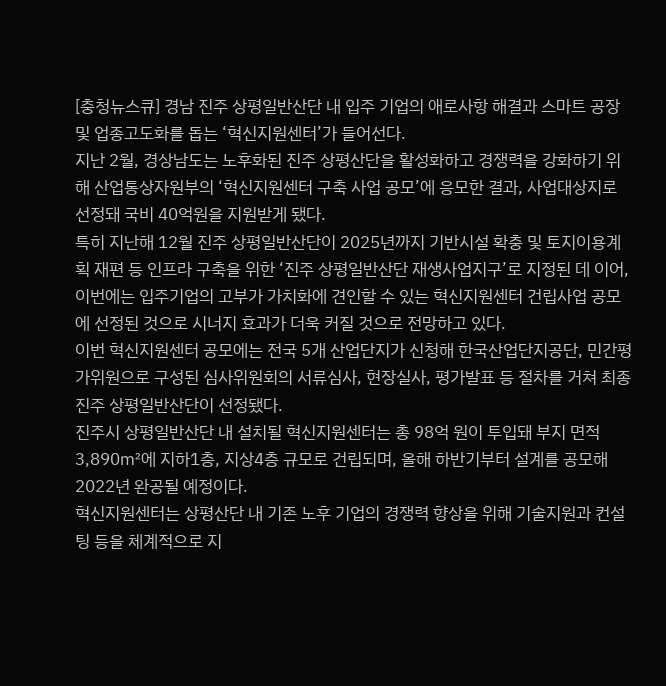[충청뉴스큐] 경남 진주 상평일반산단 내 입주 기업의 애로사항 해결과 스마트 공장 및 업종고도화를 돕는 ‘혁신지원센터’가 들어선다.
지난 2월, 경상남도는 노후화된 진주 상평산단을 활성화하고 경쟁력을 강화하기 위해 산업통상자원부의 ‘혁신지원센터 구축 사업 공모’에 응모한 결과, 사업대상지로 선정돼 국비 40억원을 지원받게 됐다.
특히 지난해 12월 진주 상평일반산단이 2025년까지 기반시설 확충 및 토지이용계획 재편 등 인프라 구축을 위한 ‘진주 상평일반산단 재생사업지구’로 지정된 데 이어, 이번에는 입주기업의 고부가 가치화에 견인할 수 있는 혁신지원센터 건립사업 공모에 선정된 것으로 시너지 효과가 더욱 커질 것으로 전망하고 있다.
이번 혁신지원센터 공모에는 전국 5개 산업단지가 신청해 한국산업단지공단, 민간평가위원으로 구성된 심사위원회의 서류심사, 현장실사, 평가발표 등 절차를 거쳐 최종 진주 상평일반산단이 선정됐다.
진주시 상평일반산단 내 설치될 혁신지원센터는 총 98억 원이 투입돼 부지 면적 3,890㎡에 지하1층, 지상4층 규모로 건립되며, 올해 하반기부터 설계를 공모해 2022년 완공될 예정이다.
혁신지원센터는 상평산단 내 기존 노후 기업의 경쟁력 향상을 위해 기술지원과 컨설팅 등을 체계적으로 지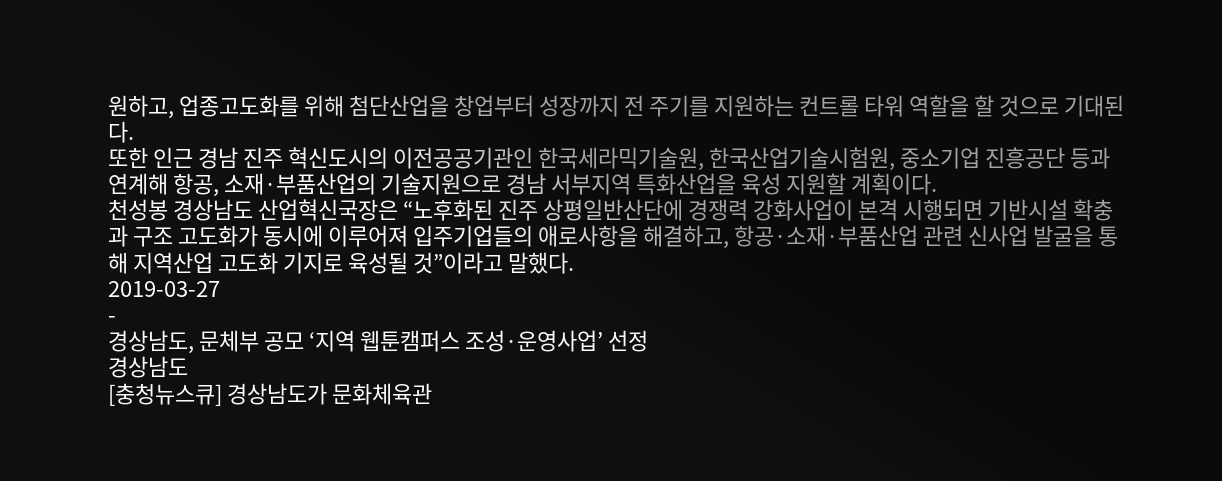원하고, 업종고도화를 위해 첨단산업을 창업부터 성장까지 전 주기를 지원하는 컨트롤 타워 역할을 할 것으로 기대된다.
또한 인근 경남 진주 혁신도시의 이전공공기관인 한국세라믹기술원, 한국산업기술시험원, 중소기업 진흥공단 등과 연계해 항공, 소재·부품산업의 기술지원으로 경남 서부지역 특화산업을 육성 지원할 계획이다.
천성봉 경상남도 산업혁신국장은 “노후화된 진주 상평일반산단에 경쟁력 강화사업이 본격 시행되면 기반시설 확충과 구조 고도화가 동시에 이루어져 입주기업들의 애로사항을 해결하고, 항공·소재·부품산업 관련 신사업 발굴을 통해 지역산업 고도화 기지로 육성될 것”이라고 말했다.
2019-03-27
-
경상남도, 문체부 공모 ‘지역 웹툰캠퍼스 조성·운영사업’ 선정
경상남도
[충청뉴스큐] 경상남도가 문화체육관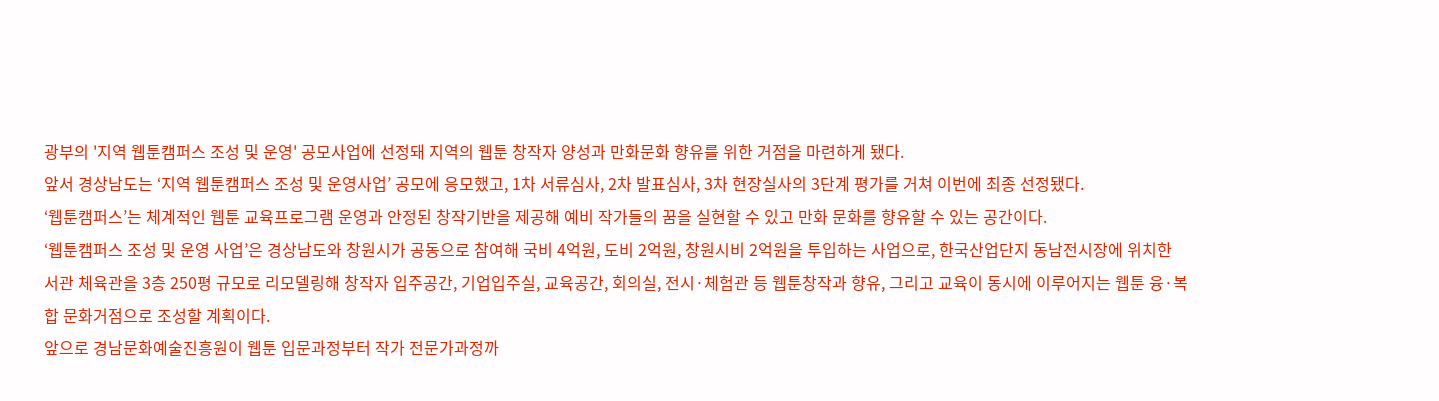광부의 '지역 웹툰캠퍼스 조성 및 운영' 공모사업에 선정돼 지역의 웹툰 창작자 양성과 만화문화 향유를 위한 거점을 마련하게 됐다.
앞서 경상남도는 ‘지역 웹툰캠퍼스 조성 및 운영사업’ 공모에 응모했고, 1차 서류심사, 2차 발표심사, 3차 현장실사의 3단계 평가를 거쳐 이번에 최종 선정됐다.
‘웹툰캠퍼스’는 체계적인 웹툰 교육프로그램 운영과 안정된 창작기반을 제공해 예비 작가들의 꿈을 실현할 수 있고 만화 문화를 향유할 수 있는 공간이다.
‘웹툰캠퍼스 조성 및 운영 사업’은 경상남도와 창원시가 공동으로 참여해 국비 4억원, 도비 2억원, 창원시비 2억원을 투입하는 사업으로, 한국산업단지 동남전시장에 위치한 서관 체육관을 3층 250평 규모로 리모델링해 창작자 입주공간, 기업입주실, 교육공간, 회의실, 전시·체험관 등 웹툰창작과 향유, 그리고 교육이 동시에 이루어지는 웹툰 융·복합 문화거점으로 조성할 계획이다.
앞으로 경남문화예술진흥원이 웹툰 입문과정부터 작가 전문가과정까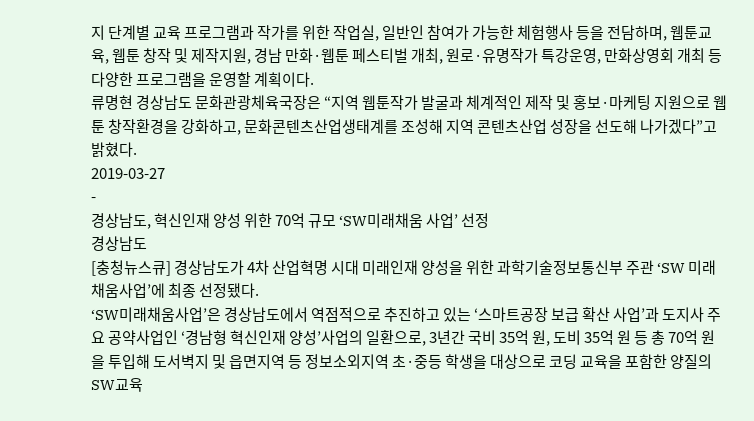지 단계별 교육 프로그램과 작가를 위한 작업실, 일반인 참여가 가능한 체험행사 등을 전담하며, 웹툰교육, 웹툰 창작 및 제작지원, 경남 만화·웹툰 페스티벌 개최, 원로·유명작가 특강운영, 만화상영회 개최 등 다양한 프로그램을 운영할 계획이다.
류명현 경상남도 문화관광체육국장은 “지역 웹툰작가 발굴과 체계적인 제작 및 홍보·마케팅 지원으로 웹툰 창작환경을 강화하고, 문화콘텐츠산업생태계를 조성해 지역 콘텐츠산업 성장을 선도해 나가겠다”고 밝혔다.
2019-03-27
-
경상남도, 혁신인재 양성 위한 70억 규모 ‘SW미래채움 사업’ 선정
경상남도
[충청뉴스큐] 경상남도가 4차 산업혁명 시대 미래인재 양성을 위한 과학기술정보통신부 주관 ‘SW 미래채움사업’에 최종 선정됐다.
‘SW미래채움사업’은 경상남도에서 역점적으로 추진하고 있는 ‘스마트공장 보급 확산 사업’과 도지사 주요 공약사업인 ‘경남형 혁신인재 양성’사업의 일환으로, 3년간 국비 35억 원, 도비 35억 원 등 총 70억 원을 투입해 도서벽지 및 읍면지역 등 정보소외지역 초·중등 학생을 대상으로 코딩 교육을 포함한 양질의 SW교육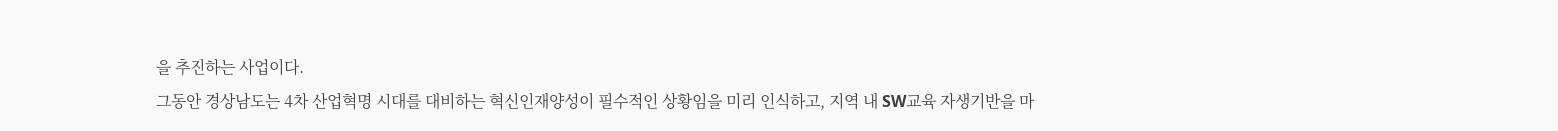을 추진하는 사업이다.
그동안 경상남도는 4차 산업혁명 시대를 대비하는 혁신인재양성이 필수적인 상황임을 미리 인식하고, 지역 내 SW교육 자생기반을 마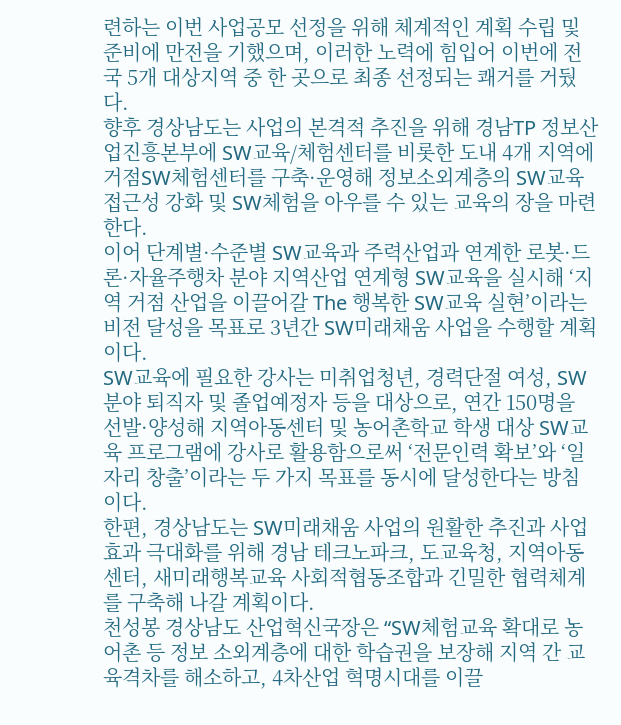련하는 이번 사업공모 선정을 위해 체계적인 계획 수립 및 준비에 만전을 기했으며, 이러한 노력에 힘입어 이번에 전국 5개 대상지역 중 한 곳으로 최종 선정되는 쾌거를 거뒀다.
향후 경상남도는 사업의 본격적 추진을 위해 경남TP 정보산업진흥본부에 SW교육/체험센터를 비롯한 도내 4개 지역에 거점SW체험센터를 구축·운영해 정보소외계층의 SW교육 접근성 강화 및 SW체험을 아우를 수 있는 교육의 장을 마련한다.
이어 단계별·수준별 SW교육과 주력산업과 연계한 로봇·드론·자율주행차 분야 지역산업 연계형 SW교육을 실시해 ‘지역 거점 산업을 이끌어갈 The 행복한 SW교육 실현’이라는 비전 달성을 목표로 3년간 SW미래채움 사업을 수행할 계획이다.
SW교육에 필요한 강사는 미취업청년, 경력단절 여성, SW분야 퇴직자 및 졸업예정자 등을 대상으로, 연간 150명을 선발·양성해 지역아동센터 및 농어촌학교 학생 대상 SW교육 프로그램에 강사로 활용함으로써 ‘전문인력 확보’와 ‘일자리 창출’이라는 두 가지 목표를 동시에 달성한다는 방침이다.
한편, 경상남도는 SW미래채움 사업의 원활한 추진과 사업 효과 극대화를 위해 경남 테크노파크, 도교육청, 지역아동센터, 새미래행복교육 사회적협동조합과 긴밀한 협력체계를 구축해 나갈 계획이다.
천성봉 경상남도 산업혁신국장은 “SW체험교육 확대로 농어촌 등 정보 소외계층에 대한 학습권을 보장해 지역 간 교육격차를 해소하고, 4차산업 혁명시대를 이끌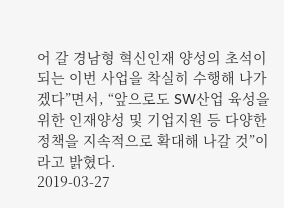어 갈 경남형 혁신인재 양성의 초석이 되는 이번 사업을 착실히 수행해 나가겠다”면서, “앞으로도 SW산업 육성을 위한 인재양성 및 기업지원 등 다양한 정책을 지속적으로 확대해 나갈 것”이라고 밝혔다.
2019-03-27